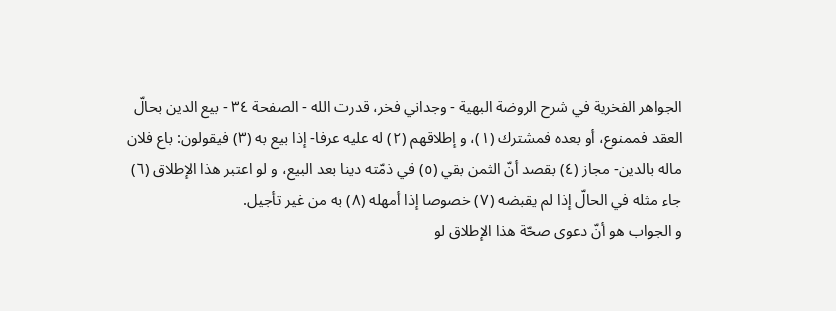الجواهر الفخرية في شرح الروضة البهية - وجداني فخر، قدرت الله - الصفحة ٣٤ - بيع الدين بحالّ
العقد فممنوع، أو بعده فمشترك (١)، و إطلاقهم (٢) له عليه عرفا- إذا بيع به (٣) فيقولون: باع فلان ماله بالدين- مجاز (٤) بقصد أنّ الثمن بقي (٥) في ذمّته دينا بعد البيع، و لو اعتبر هذا الإطلاق (٦) جاء مثله في الحالّ إذا لم يقبضه (٧) خصوصا إذا أمهله (٨) به من غير تأجيل.
و الجواب هو أنّ دعوى صحّة هذا الإطلاق لو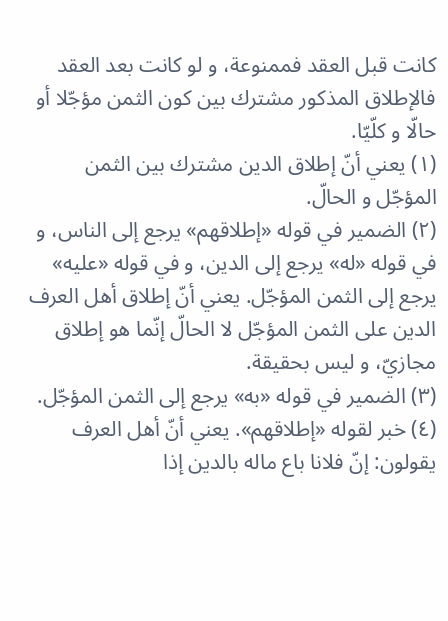كانت قبل العقد فممنوعة، و لو كانت بعد العقد فالإطلاق المذكور مشترك بين كون الثمن مؤجّلا أو حالّا و كلّيّا.
(١) يعني أنّ إطلاق الدين مشترك بين الثمن المؤجّل و الحالّ.
(٢) الضمير في قوله «إطلاقهم» يرجع إلى الناس، و في قوله «له» يرجع إلى الدين، و في قوله «عليه» يرجع إلى الثمن المؤجّل. يعني أنّ إطلاق أهل العرف الدين على الثمن المؤجّل لا الحالّ إنّما هو إطلاق مجازيّ، و ليس بحقيقة.
(٣) الضمير في قوله «به» يرجع إلى الثمن المؤجّل.
(٤) خبر لقوله «إطلاقهم». يعني أنّ أهل العرف يقولون: إنّ فلانا باع ماله بالدين إذا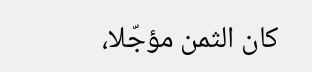كان الثمن مؤجّلا،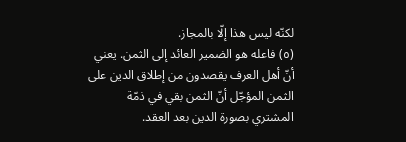لكنّه ليس هذا إلّا بالمجاز.
(٥) فاعله هو الضمير العائد إلى الثمن. يعني أنّ أهل العرف يقصدون من إطلاق الدين على الثمن المؤجّل أنّ الثمن بقي في ذمّة المشتري بصورة الدين بعد العقد.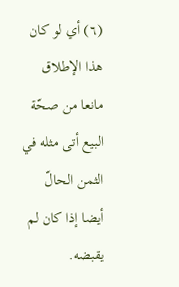(٦) أي لو كان هذا الإطلاق مانعا من صحّة البيع أتى مثله في الثمن الحالّ أيضا إذا كان لم يقبضه.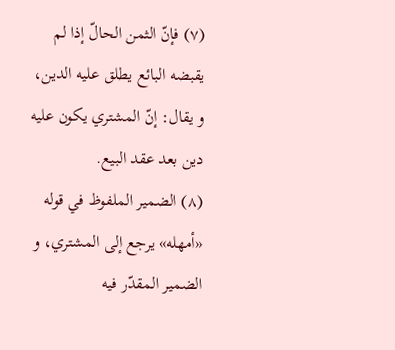(٧) فإنّ الثمن الحالّ إذا لم يقبضه البائع يطلق عليه الدين، و يقال: إنّ المشتري يكون عليه دين بعد عقد البيع.
(٨) الضمير الملفوظ في قوله «أمهله» يرجع إلى المشتري، و الضمير المقدّر فيه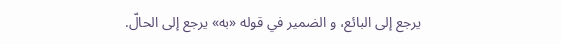يرجع إلى البائع، و الضمير في قوله «به» يرجع إلى الحالّ.